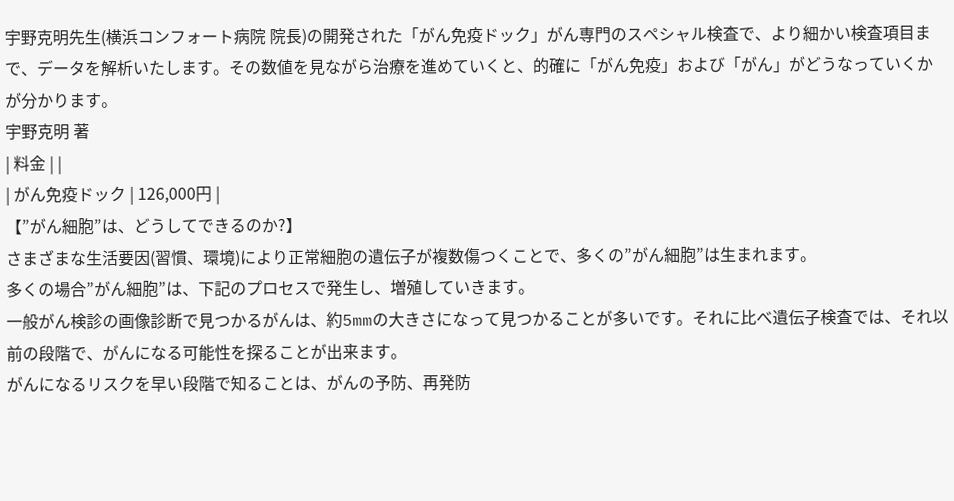宇野克明先生(横浜コンフォート病院 院長)の開発された「がん免疫ドック」がん専門のスペシャル検査で、より細かい検査項目まで、データを解析いたします。その数値を見ながら治療を進めていくと、的確に「がん免疫」および「がん」がどうなっていくかが分かります。
宇野克明 著
| 料金 | |
| がん免疫ドック | 126,000円 |
【”がん細胞”は、どうしてできるのか?】
さまざまな生活要因(習慣、環境)により正常細胞の遺伝子が複数傷つくことで、多くの”がん細胞”は生まれます。
多くの場合”がん細胞”は、下記のプロセスで発生し、増殖していきます。
一般がん検診の画像診断で見つかるがんは、約5mmの大きさになって見つかることが多いです。それに比べ遺伝子検査では、それ以前の段階で、がんになる可能性を探ることが出来ます。
がんになるリスクを早い段階で知ることは、がんの予防、再発防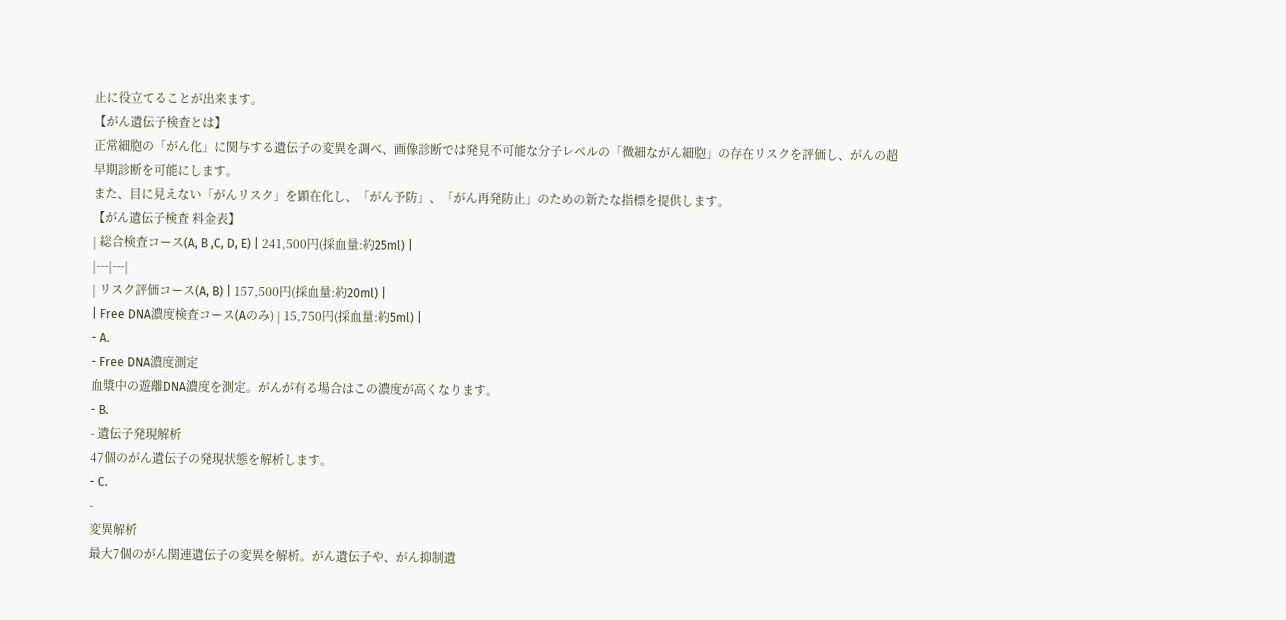止に役立てることが出来ます。
【がん遺伝子検査とは】
正常細胞の「がん化」に関与する遺伝子の変異を調べ、画像診断では発見不可能な分子レベルの「微細ながん細胞」の存在リスクを評価し、がんの超早期診断を可能にします。
また、目に見えない「がんリスク」を顕在化し、「がん予防」、「がん再発防止」のための新たな指標を提供します。
【がん遺伝子検査 料金表】
| 総合検査コース(A, B ,C, D, E) | 241,500円(採血量:約25ml) |
|---|---|
| リスク評価コース(A, B) | 157,500円(採血量:約20ml) |
| Free DNA濃度検査コース(Aのみ) | 15,750円(採血量:約5ml) |
- A.
- Free DNA濃度測定
血漿中の遊離DNA濃度を測定。がんが有る場合はこの濃度が高くなります。
- B.
- 遺伝子発現解析
47個のがん遺伝子の発現状態を解析します。
- C.
-
変異解析
最大7個のがん関連遺伝子の変異を解析。がん遺伝子や、がん抑制遺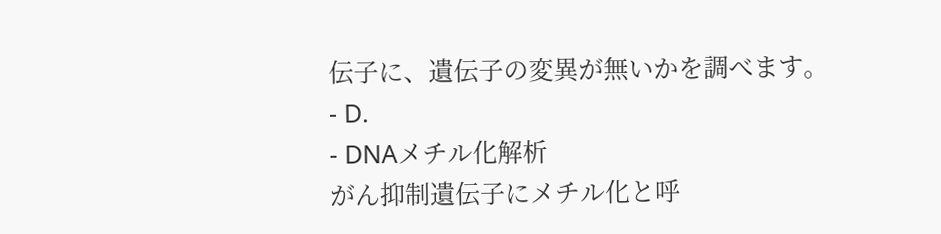伝子に、遺伝子の変異が無いかを調べます。
- D.
- DNAメチル化解析
がん抑制遺伝子にメチル化と呼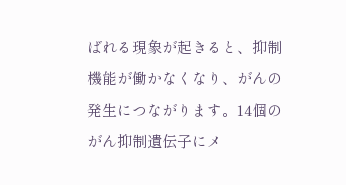ばれる現象が起きると、抑制機能が働かなくなり、がんの発生につながります。14個のがん抑制遺伝子にメ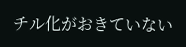チル化がおきていない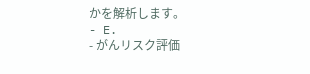かを解析します。
- E.
- がんリスク評価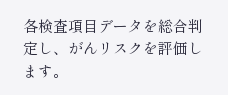各検査項目データを総合判定し、がんリスクを評価します。